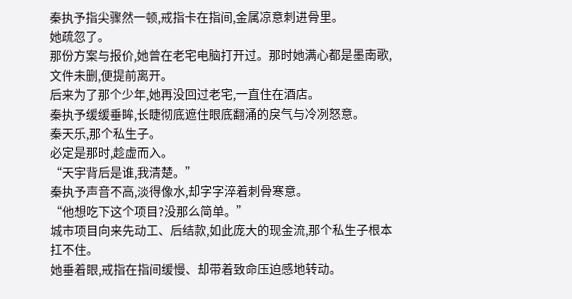秦执予指尖骤然一顿,戒指卡在指间,金属凉意刺进骨里。
她疏忽了。
那份方案与报价,她曾在老宅电脑打开过。那时她满心都是墨南歌,文件未删,便提前离开。
后来为了那个少年,她再没回过老宅,一直住在酒店。
秦执予缓缓垂眸,长睫彻底遮住眼底翻涌的戾气与冷冽怒意。
秦天乐,那个私生子。
必定是那时,趁虚而入。
“天宇背后是谁,我清楚。”
秦执予声音不高,淡得像水,却字字淬着刺骨寒意。
“他想吃下这个项目?没那么简单。”
城市项目向来先动工、后结款,如此庞大的现金流,那个私生子根本扛不住。
她垂着眼,戒指在指间缓慢、却带着致命压迫感地转动。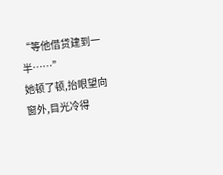“等他借贷建到一半……”
她顿了顿,抬眼望向窗外,目光冷得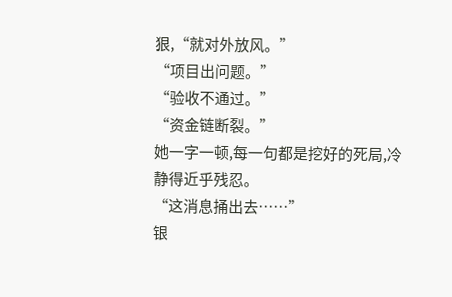狠,“就对外放风。”
“项目出问题。”
“验收不通过。”
“资金链断裂。”
她一字一顿,每一句都是挖好的死局,冷静得近乎残忍。
“这消息捅出去……”
银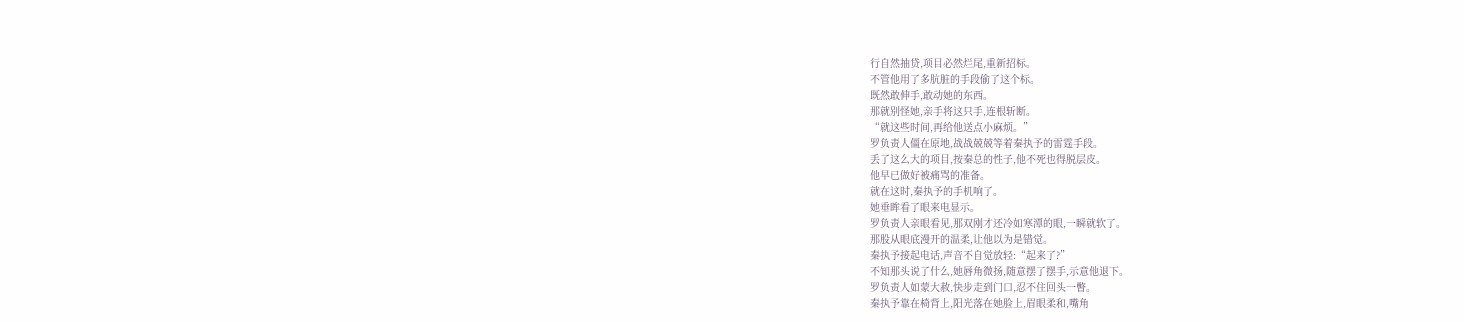行自然抽贷,项目必然烂尾,重新招标。
不管他用了多肮脏的手段偷了这个标。
既然敢伸手,敢动她的东西。
那就别怪她,亲手将这只手,连根斩断。
“就这些时间,再给他送点小麻烦。”
罗负责人僵在原地,战战兢兢等着秦执予的雷霆手段。
丢了这么大的项目,按秦总的性子,他不死也得脱层皮。
他早已做好被痛骂的准备。
就在这时,秦执予的手机响了。
她垂眸看了眼来电显示。
罗负责人亲眼看见,那双刚才还冷如寒潭的眼,一瞬就软了。
那股从眼底漫开的温柔,让他以为是错觉。
秦执予接起电话,声音不自觉放轻:“起来了?”
不知那头说了什么,她唇角微扬,随意摆了摆手,示意他退下。
罗负责人如蒙大赦,快步走到门口,忍不住回头一瞥。
秦执予靠在椅背上,阳光落在她脸上,眉眼柔和,嘴角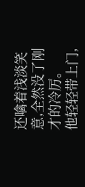还噙着浅淡笑意,全然没了刚才的冷厉。
他轻轻带上门,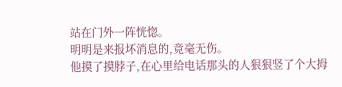站在门外一阵恍惚。
明明是来报坏消息的,竟毫无伤。
他摸了摸脖子,在心里给电话那头的人狠狠竖了个大拇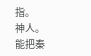指。
神人。
能把秦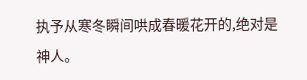执予从寒冬瞬间哄成春暖花开的,绝对是神人。